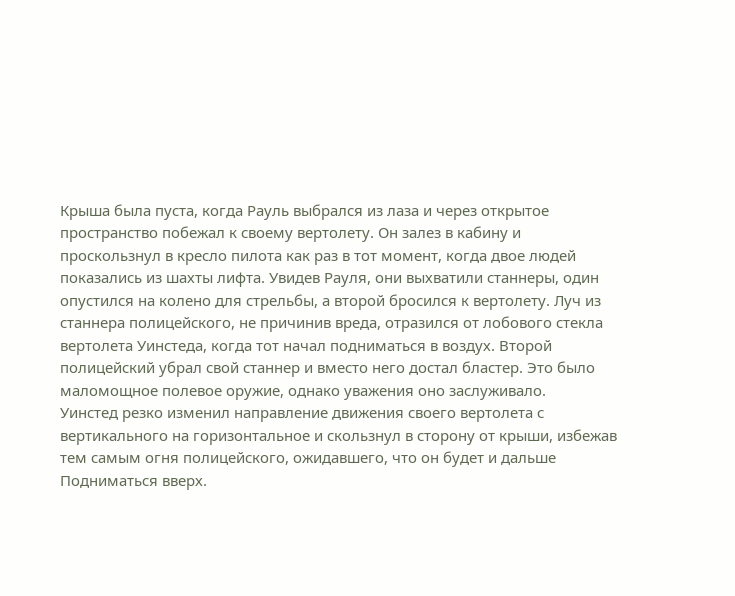Крыша была пуста, когда Рауль выбрался из лаза и через открытое пространство побежал к своему вертолету. Он залез в кабину и проскользнул в кресло пилота как раз в тот момент, когда двое людей показались из шахты лифта. Увидев Рауля, они выхватили станнеры, один опустился на колено для стрельбы, а второй бросился к вертолету. Луч из станнера полицейского, не причинив вреда, отразился от лобового стекла вертолета Уинстеда, когда тот начал подниматься в воздух. Второй полицейский убрал свой станнер и вместо него достал бластер. Это было маломощное полевое оружие, однако уважения оно заслуживало.
Уинстед резко изменил направление движения своего вертолета с вертикального на горизонтальное и скользнул в сторону от крыши, избежав тем самым огня полицейского, ожидавшего, что он будет и дальше Подниматься вверх.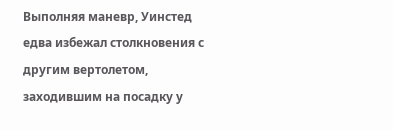Выполняя маневр, Уинстед едва избежал столкновения с другим вертолетом, заходившим на посадку у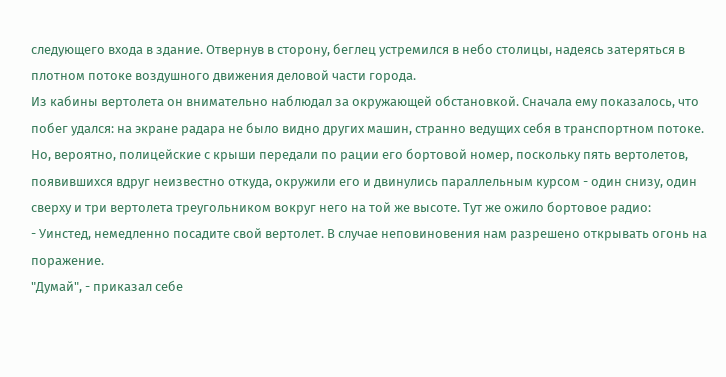следующего входа в здание. Отвернув в сторону, беглец устремился в небо столицы, надеясь затеряться в плотном потоке воздушного движения деловой части города.
Из кабины вертолета он внимательно наблюдал за окружающей обстановкой. Сначала ему показалось, что побег удался: на экране радара не было видно других машин, странно ведущих себя в транспортном потоке. Но, вероятно, полицейские с крыши передали по рации его бортовой номер, поскольку пять вертолетов, появившихся вдруг неизвестно откуда, окружили его и двинулись параллельным курсом - один снизу, один сверху и три вертолета треугольником вокруг него на той же высоте. Тут же ожило бортовое радио:
- Уинстед, немедленно посадите свой вертолет. В случае неповиновения нам разрешено открывать огонь на поражение.
"Думай", - приказал себе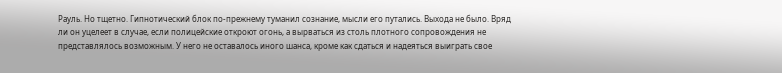Рауль. Но тщетно. Гипнотический блок по-прежнему туманил сознание, мысли его путались. Выхода не было. Вряд ли он уцелеет в случае, если полицейские откроют огонь, а вырваться из столь плотного сопровождения не представлялось возможным. У него не оставалось иного шанса, кроме как сдаться и надеяться выиграть свое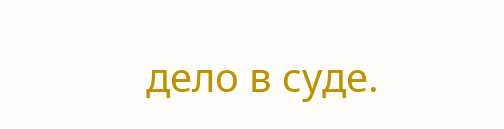дело в суде.